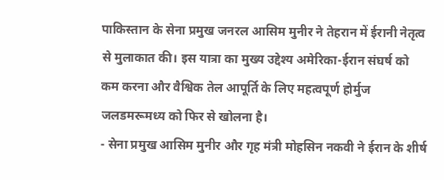पाकिस्तान के सेना प्रमुख जनरल आसिम मुनीर ने तेहरान में ईरानी नेतृत्व से मुलाकात की। इस यात्रा का मुख्य उद्देश्य अमेरिका-ईरान संघर्ष को कम करना और वैश्विक तेल आपूर्ति के लिए महत्वपूर्ण होर्मुज जलडमरूमध्य को फिर से खोलना है।
- सेना प्रमुख आसिम मुनीर और गृह मंत्री मोहसिन नकवी ने ईरान के शीर्ष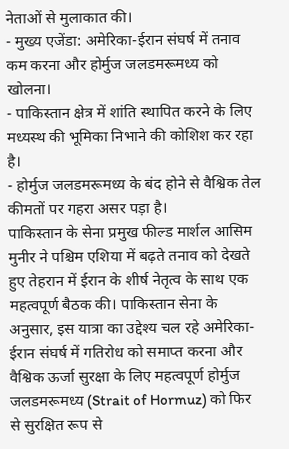नेताओं से मुलाकात की।
- मुख्य एजेंडा: अमेरिका-ईरान संघर्ष में तनाव कम करना और होर्मुज जलडमरूमध्य को खोलना।
- पाकिस्तान क्षेत्र में शांति स्थापित करने के लिए मध्यस्थ की भूमिका निभाने की कोशिश कर रहा है।
- होर्मुज जलडमरूमध्य के बंद होने से वैश्विक तेल कीमतों पर गहरा असर पड़ा है।
पाकिस्तान के सेना प्रमुख फील्ड मार्शल आसिम मुनीर ने पश्चिम एशिया में बढ़ते तनाव को देखते हुए तेहरान में ईरान के शीर्ष नेतृत्व के साथ एक महत्वपूर्ण बैठक की। पाकिस्तान सेना के अनुसार, इस यात्रा का उद्देश्य चल रहे अमेरिका-ईरान संघर्ष में गतिरोध को समाप्त करना और वैश्विक ऊर्जा सुरक्षा के लिए महत्वपूर्ण होर्मुज जलडमरूमध्य (Strait of Hormuz) को फिर से सुरक्षित रूप से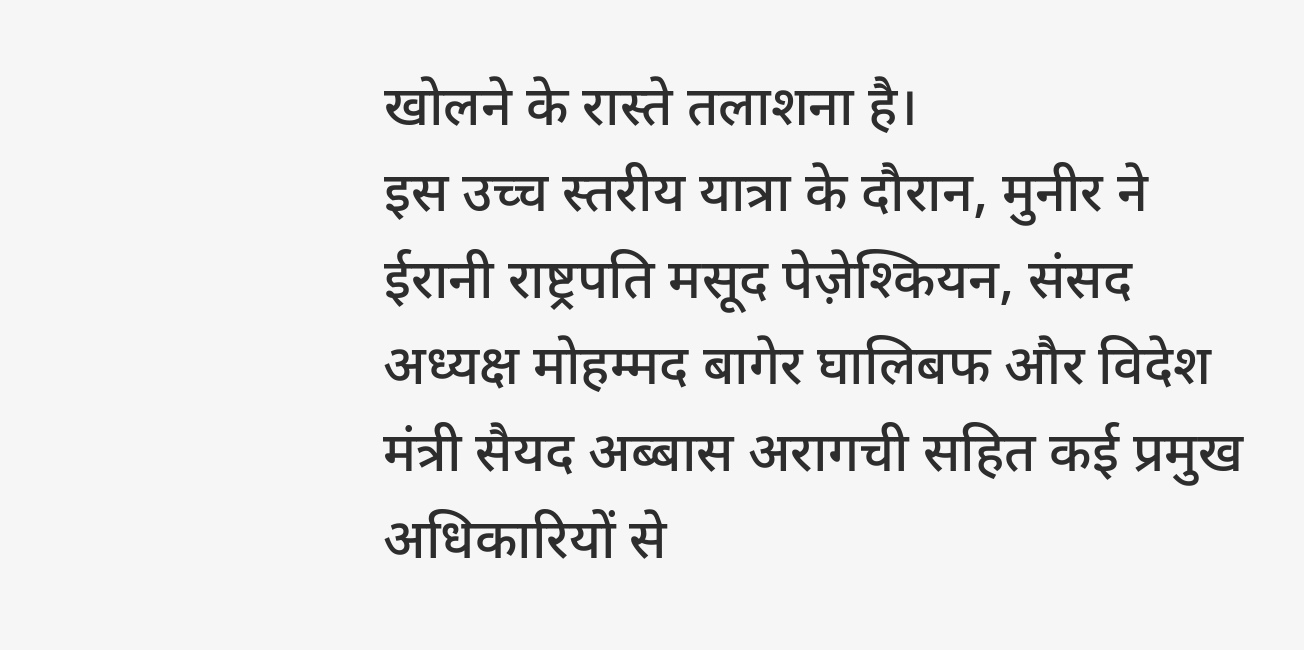खोलने के रास्ते तलाशना है।
इस उच्च स्तरीय यात्रा के दौरान, मुनीर ने ईरानी राष्ट्रपति मसूद पेज़ेश्कियन, संसद अध्यक्ष मोहम्मद बागेर घालिबफ और विदेश मंत्री सैयद अब्बास अरागची सहित कई प्रमुख अधिकारियों से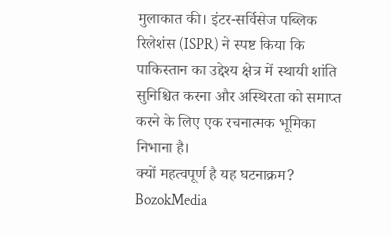मुलाकात की। इंटर-सर्विसेज पब्लिक रिलेशंस (ISPR) ने स्पष्ट किया कि पाकिस्तान का उद्देश्य क्षेत्र में स्थायी शांति सुनिश्चित करना और अस्थिरता को समाप्त करने के लिए एक रचनात्मक भूमिका निभाना है।
क्यों महत्वपूर्ण है यह घटनाक्रम?
BozokMedia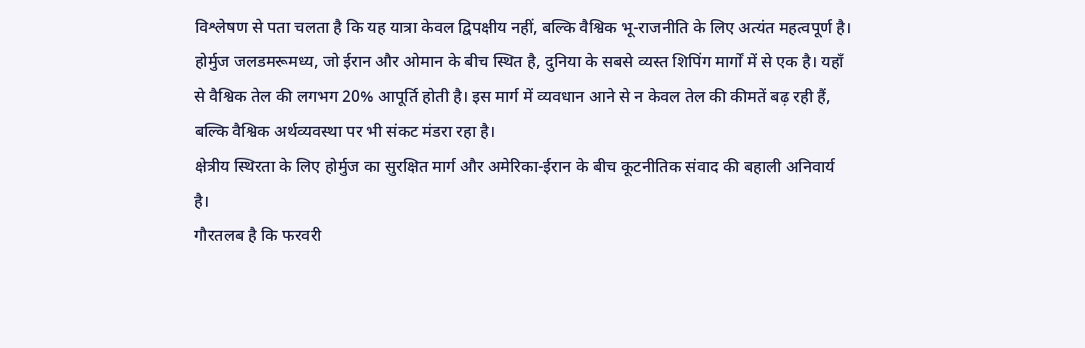विश्लेषण से पता चलता है कि यह यात्रा केवल द्विपक्षीय नहीं, बल्कि वैश्विक भू-राजनीति के लिए अत्यंत महत्वपूर्ण है। होर्मुज जलडमरूमध्य, जो ईरान और ओमान के बीच स्थित है, दुनिया के सबसे व्यस्त शिपिंग मार्गों में से एक है। यहाँ से वैश्विक तेल की लगभग 20% आपूर्ति होती है। इस मार्ग में व्यवधान आने से न केवल तेल की कीमतें बढ़ रही हैं, बल्कि वैश्विक अर्थव्यवस्था पर भी संकट मंडरा रहा है।
क्षेत्रीय स्थिरता के लिए होर्मुज का सुरक्षित मार्ग और अमेरिका-ईरान के बीच कूटनीतिक संवाद की बहाली अनिवार्य है।
गौरतलब है कि फरवरी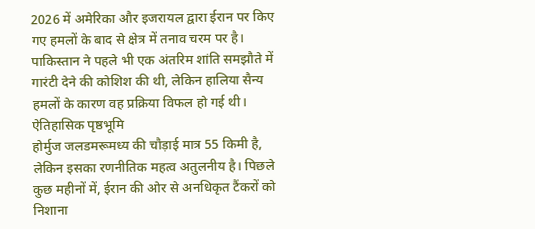2026 में अमेरिका और इजरायल द्वारा ईरान पर किए गए हमलों के बाद से क्षेत्र में तनाव चरम पर है। पाकिस्तान ने पहले भी एक अंतरिम शांति समझौते में गारंटी देने की कोशिश की थी, लेकिन हालिया सैन्य हमलों के कारण वह प्रक्रिया विफल हो गई थी।
ऐतिहासिक पृष्ठभूमि
होर्मुज जलडमरूमध्य की चौड़ाई मात्र 55 किमी है, लेकिन इसका रणनीतिक महत्व अतुलनीय है। पिछले कुछ महीनों में, ईरान की ओर से अनधिकृत टैंकरों को निशाना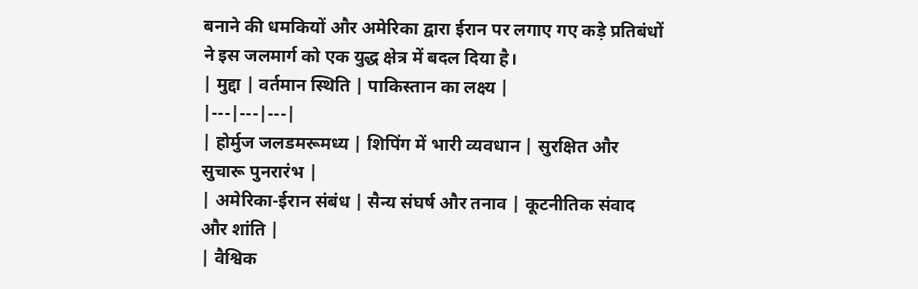बनाने की धमकियों और अमेरिका द्वारा ईरान पर लगाए गए कड़े प्रतिबंधों ने इस जलमार्ग को एक युद्ध क्षेत्र में बदल दिया है।
| मुद्दा | वर्तमान स्थिति | पाकिस्तान का लक्ष्य |
|---|---|---|
| होर्मुज जलडमरूमध्य | शिपिंग में भारी व्यवधान | सुरक्षित और सुचारू पुनरारंभ |
| अमेरिका-ईरान संबंध | सैन्य संघर्ष और तनाव | कूटनीतिक संवाद और शांति |
| वैश्विक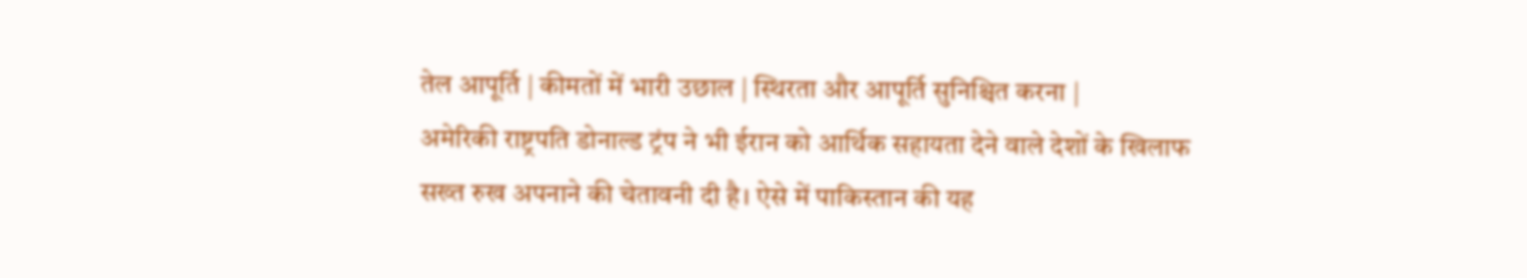तेल आपूर्ति | कीमतों में भारी उछाल | स्थिरता और आपूर्ति सुनिश्चित करना |
अमेरिकी राष्ट्रपति डोनाल्ड ट्रंप ने भी ईरान को आर्थिक सहायता देने वाले देशों के खिलाफ सख्त रुख अपनाने की चेतावनी दी है। ऐसे में पाकिस्तान की यह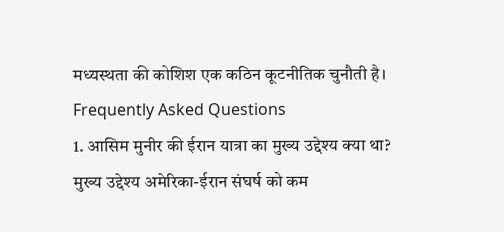मध्यस्थता की कोशिश एक कठिन कूटनीतिक चुनौती है।
Frequently Asked Questions
1. आसिम मुनीर की ईरान यात्रा का मुख्य उद्देश्य क्या था?
मुख्य उद्देश्य अमेरिका-ईरान संघर्ष को कम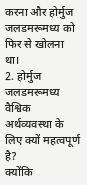करना और होर्मुज जलडमरूमध्य को फिर से खोलना था।
2. होर्मुज जलडमरूमध्य वैश्विक अर्थव्यवस्था के लिए क्यों महत्वपूर्ण है?
क्योंकि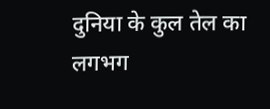दुनिया के कुल तेल का लगभग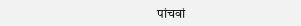पांचवां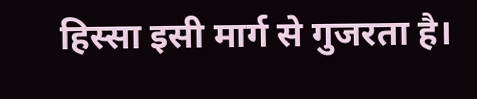हिस्सा इसी मार्ग से गुजरता है।